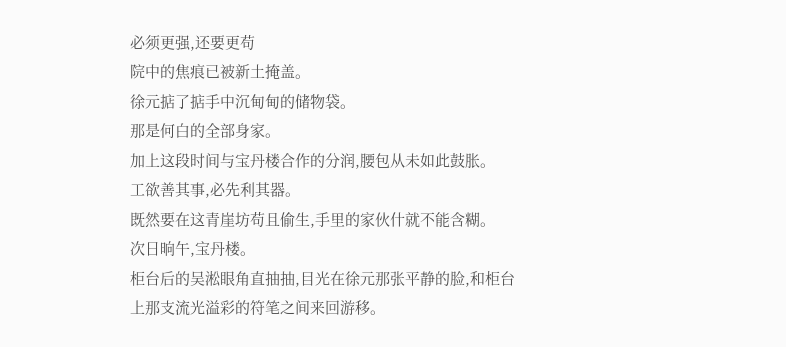必须更强,还要更苟
院中的焦痕已被新土掩盖。
徐元掂了掂手中沉甸甸的储物袋。
那是何白的全部身家。
加上这段时间与宝丹楼合作的分润,腰包从未如此鼓胀。
工欲善其事,必先利其器。
既然要在这青崖坊苟且偷生,手里的家伙什就不能含糊。
次日晌午,宝丹楼。
柜台后的吴淞眼角直抽抽,目光在徐元那张平静的脸,和柜台上那支流光溢彩的符笔之间来回游移。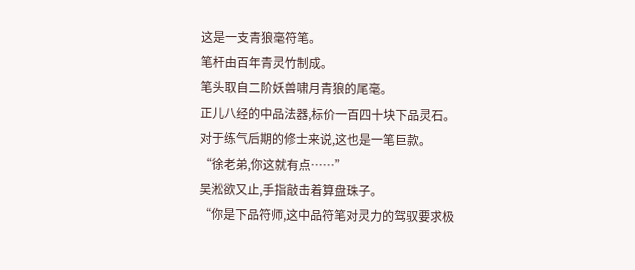这是一支青狼毫符笔。
笔杆由百年青灵竹制成。
笔头取自二阶妖兽啸月青狼的尾毫。
正儿八经的中品法器,标价一百四十块下品灵石。
对于练气后期的修士来说,这也是一笔巨款。
“徐老弟,你这就有点……”
吴淞欲又止,手指敲击着算盘珠子。
“你是下品符师,这中品符笔对灵力的驾驭要求极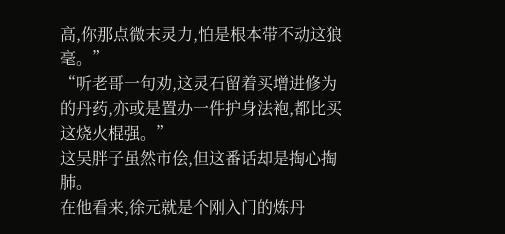高,你那点微末灵力,怕是根本带不动这狼毫。”
“听老哥一句劝,这灵石留着买增进修为的丹药,亦或是置办一件护身法袍,都比买这烧火棍强。”
这吴胖子虽然市侩,但这番话却是掏心掏肺。
在他看来,徐元就是个刚入门的炼丹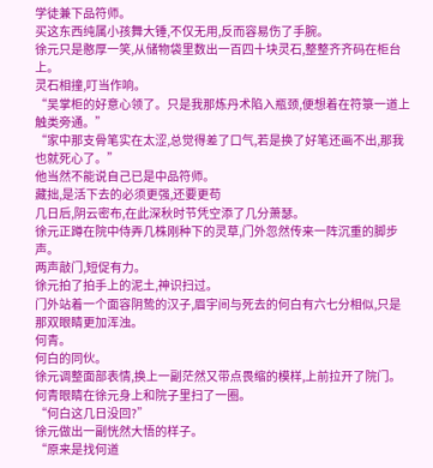学徒兼下品符师。
买这东西纯属小孩舞大锤,不仅无用,反而容易伤了手腕。
徐元只是憨厚一笑,从储物袋里数出一百四十块灵石,整整齐齐码在柜台上。
灵石相撞,叮当作响。
“吴掌柜的好意心领了。只是我那炼丹术陷入瓶颈,便想着在符箓一道上触类旁通。”
“家中那支骨笔实在太涩,总觉得差了口气,若是换了好笔还画不出,那我也就死心了。”
他当然不能说自己已是中品符师。
藏拙,是活下去的必须更强,还要更苟
几日后,阴云密布,在此深秋时节凭空添了几分萧瑟。
徐元正蹲在院中侍弄几株刚种下的灵草,门外忽然传来一阵沉重的脚步声。
两声敲门,短促有力。
徐元拍了拍手上的泥土,神识扫过。
门外站着一个面容阴鸷的汉子,眉宇间与死去的何白有六七分相似,只是那双眼睛更加浑浊。
何青。
何白的同伙。
徐元调整面部表情,换上一副茫然又带点畏缩的模样,上前拉开了院门。
何青眼睛在徐元身上和院子里扫了一圈。
“何白这几日没回?”
徐元做出一副恍然大悟的样子。
“原来是找何道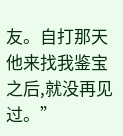友。自打那天他来找我鉴宝之后,就没再见过。”